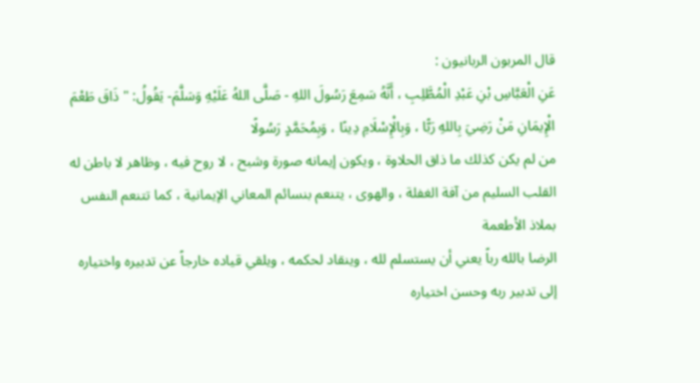قال المربون الربانيون :
عَنِ الْعَبَّاسِ بْنِ عَبْدِ الْمُطَّلِبِ ، أَنَّهُ سَمِعَ رَسُولَ اللهِ - صَلَّى اللهُ عَلَيْهِ وَسَلَّمَ- يَقُولُ: " ذَاقَ طَعْمَ الْإِيمَانِ مَنْ رَضِيَ بِاللهِ رَبًّا ، وَبِالْإِسْلَامِ دِينًا ، وَبِمُحَمَّدٍ رَسُولًا
من لم يكن كذلك ما ذاق الحلاوة ، ويكون إيمانه صورة وشبح ، لا روح فيه ، وظاهر لا باطن له
القلب السليم من آفة الغفلة ، والهوى ، يتنعم بنسائم المعاني الإيمانية ، كما تتنعم النفس بملاذ الأطعمة
الرضا بالله رباً يعني أن يستسلم لله ، وينقاد لحكمه ، ويلقي قياده خارجاً عن تدبيره واختياره إلى تدبير ربه وحسن اختياره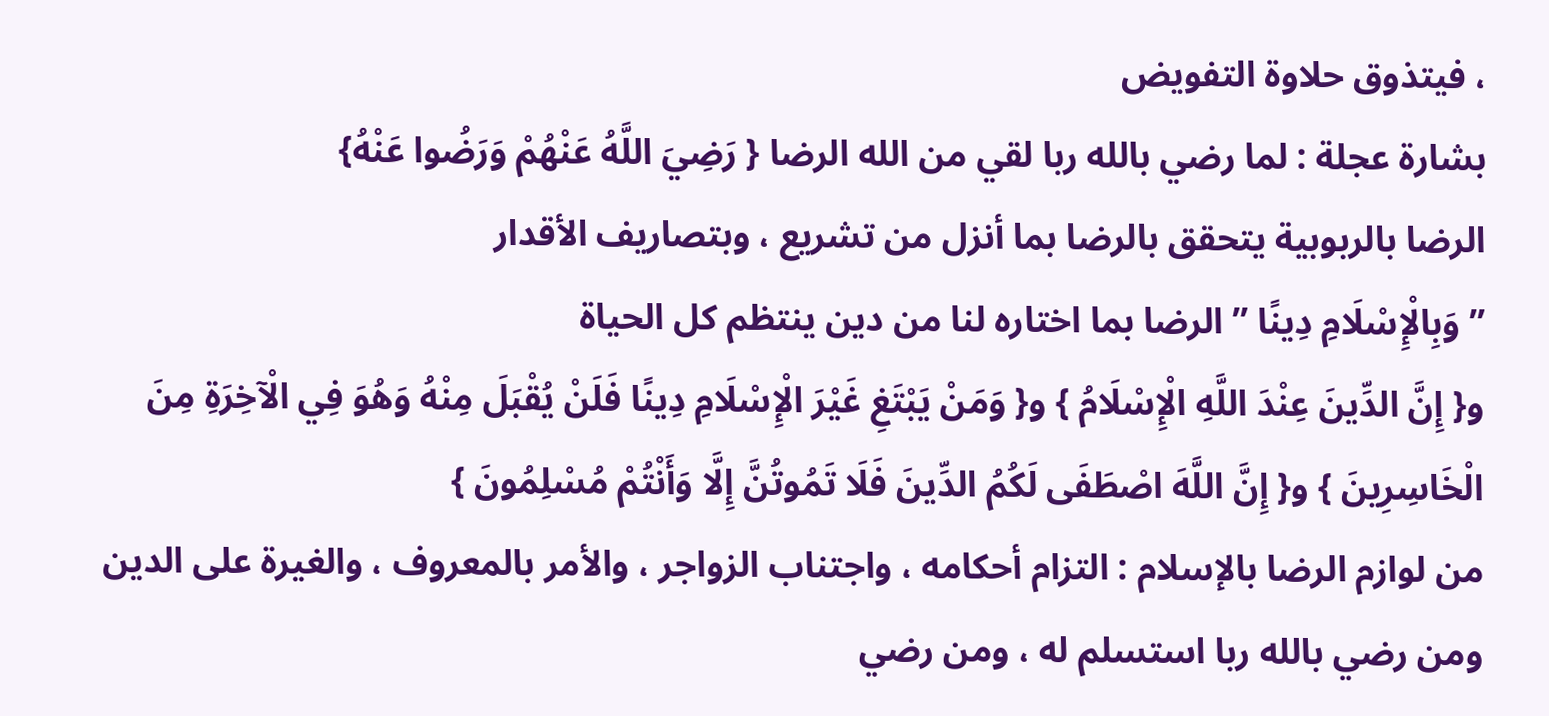، فيتذوق حلاوة التفويض
بشارة عجلة : لما رضي بالله ربا لقي من الله الرضا { رَضِيَ اللَّهُ عَنْهُمْ وَرَضُوا عَنْهُ}
الرضا بالربوبية يتحقق بالرضا بما أنزل من تشريع ، وبتصاريف الأقدار
” وَبِالْإِسْلَامِ دِينًا ” الرضا بما اختاره لنا من دين ينتظم كل الحياة
و{ إِنَّ الدِّينَ عِنْدَ اللَّهِ الْإِسْلَامُ } و{ وَمَنْ يَبْتَغِ غَيْرَ الْإِسْلَامِ دِينًا فَلَنْ يُقْبَلَ مِنْهُ وَهُوَ فِي الْآخِرَةِ مِنَ الْخَاسِرِينَ } و{ إِنَّ اللَّهَ اصْطَفَى لَكُمُ الدِّينَ فَلَا تَمُوتُنَّ إِلَّا وَأَنْتُمْ مُسْلِمُونَ }
من لوازم الرضا بالإسلام : التزام أحكامه ، واجتناب الزواجر ، والأمر بالمعروف ، والغيرة على الدين
ومن رضي بالله ربا استسلم له ، ومن رضي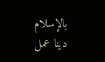بالإسلام دينا عمل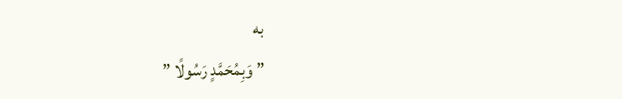به
” وَبِمُحَمَّدٍ رَسُولًا ”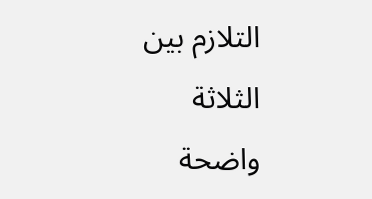التلازم بين الثلاثة واضحة